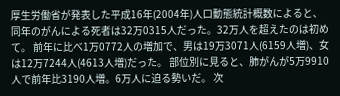厚生労働省が発表した平成16年(2004年)人口動態統計概数によると、同年のがんによる死者は32万0315人だった。32万人を超えたのは初めて。 前年に比べ1万0772人の増加で、男は19万3071人(6159人増)、女は12万7244人(4613人増)だった。 部位別に見ると、肺がんが5万9910人で前年比3190人増。6万人に迫る勢いだ。 次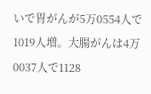いで胃がんが5万0554人で1019人増。大腸がんは4万0037人で1128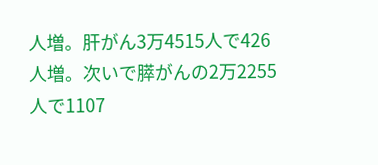人増。肝がん3万4515人で426人増。次いで膵がんの2万2255人で1107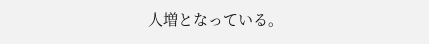人増となっている。